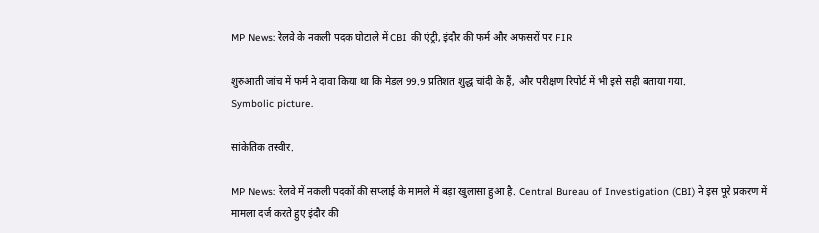MP News: रेलवे के नकली पदक घोटाले में CBI की एंट्री, इंदौर की फर्म और अफसरों पर FIR

शुरुआती जांच में फर्म ने दावा किया था कि मेडल 99.9 प्रतिशत शुद्ध चांदी के हैं, और परीक्षण रिपोर्ट में भी इसे सही बताया गया.
Symbolic picture.

सांकेतिक तस्वीर.

MP News: रेलवे में नकली पदकों की सप्लाई के मामले में बड़ा खुलासा हुआ है. Central Bureau of Investigation (CBI) ने इस पूरे प्रकरण में मामला दर्ज करते हुए इंदौर की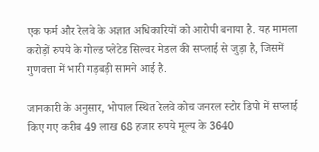एक फर्म और रेलवे के अज्ञात अधिकारियों को आरोपी बनाया है. यह मामला करोड़ों रुपये के गोल्ड प्लेटेड सिल्वर मेडल की सप्लाई से जुड़ा है, जिसमें गुणवत्ता में भारी गड़बड़ी सामने आई है.

जानकारी के अनुसार, भोपाल स्थित रेलवे कोच जनरल स्टोर डिपो में सप्लाई किए गए करीब 49 लाख 68 हजार रुपये मूल्य के 3640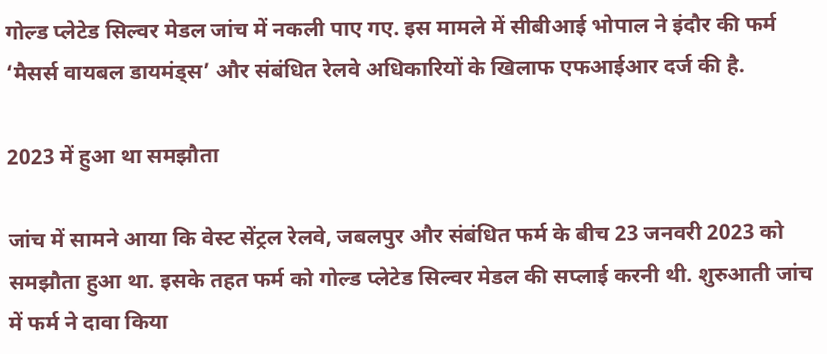गोल्ड प्लेटेड सिल्वर मेडल जांच में नकली पाए गए. इस मामले में सीबीआई भोपाल ने इंदौर की फर्म ‘मैसर्स वायबल डायमंड्स’ और संबंधित रेलवे अधिकारियों के खिलाफ एफआईआर दर्ज की है.

2023 में हुआ था समझौता

जांच में सामने आया कि वेस्ट सेंट्रल रेलवे, जबलपुर और संबंधित फर्म के बीच 23 जनवरी 2023 को समझौता हुआ था. इसके तहत फर्म को गोल्ड प्लेटेड सिल्वर मेडल की सप्लाई करनी थी. शुरुआती जांच में फर्म ने दावा किया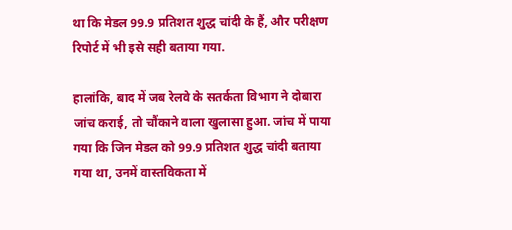था कि मेडल 99.9 प्रतिशत शुद्ध चांदी के हैं, और परीक्षण रिपोर्ट में भी इसे सही बताया गया.

हालांकि, बाद में जब रेलवे के सतर्कता विभाग ने दोबारा जांच कराई, तो चौंकाने वाला खुलासा हुआ. जांच में पाया गया कि जिन मेडल को 99.9 प्रतिशत शुद्ध चांदी बताया गया था, उनमें वास्तविकता में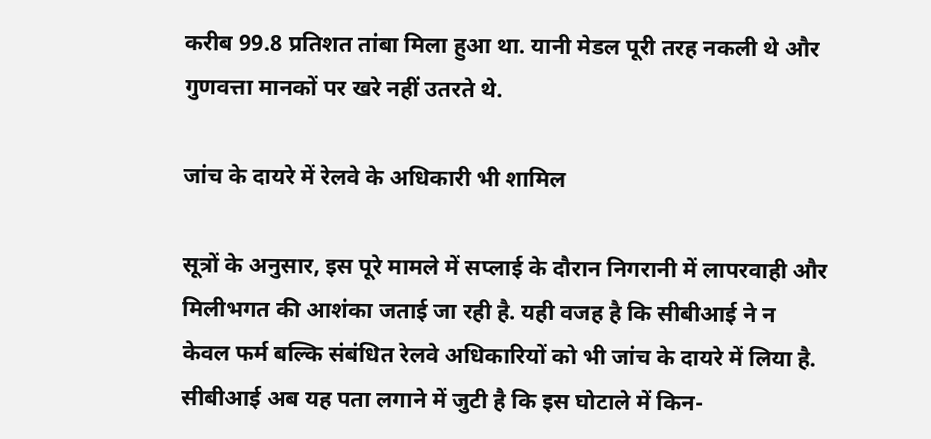करीब 99.8 प्रतिशत तांबा मिला हुआ था. यानी मेडल पूरी तरह नकली थे और गुणवत्ता मानकों पर खरे नहीं उतरते थे.

जांच के दायरे में रेलवे के अधिकारी भी शामिल

सूत्रों के अनुसार, इस पूरे मामले में सप्लाई के दौरान निगरानी में लापरवाही और मिलीभगत की आशंका जताई जा रही है. यही वजह है कि सीबीआई ने न केवल फर्म बल्कि संबंधित रेलवे अधिकारियों को भी जांच के दायरे में लिया है. सीबीआई अब यह पता लगाने में जुटी है कि इस घोटाले में किन-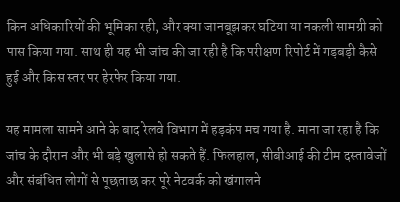किन अधिकारियों की भूमिका रही, और क्या जानबूझकर घटिया या नकली सामग्री को पास किया गया. साथ ही यह भी जांच की जा रही है कि परीक्षण रिपोर्ट में गड़बड़ी कैसे हुई और किस स्तर पर हेरफेर किया गया.

यह मामला सामने आने के बाद रेलवे विभाग में हड़कंप मच गया है. माना जा रहा है कि जांच के दौरान और भी बड़े खुलासे हो सकते हैं. फिलहाल, सीबीआई की टीम दस्तावेजों और संबंधित लोगों से पूछताछ कर पूरे नेटवर्क को खंगालने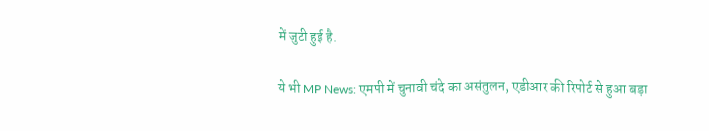में जुटी हुई है.

ये भी MP News: एमपी में चुनावी चंदे का असंतुलन, एडीआर की रिपोर्ट से हुआ बड़ा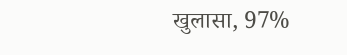खुलासा, 97%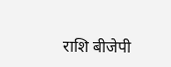राशि बीजेपी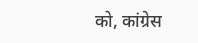को, कांग्रेस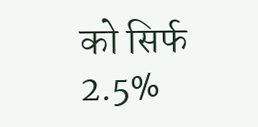को सिर्फ 2.5%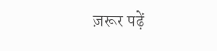ज़रूर पढ़ें